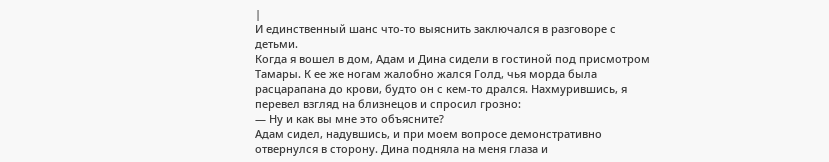|
И единственный шанс что-то выяснить заключался в разговоре с детьми.
Когда я вошел в дом, Адам и Дина сидели в гостиной под присмотром Тамары. К ее же ногам жалобно жался Голд, чья морда была расцарапана до крови, будто он с кем-то дрался. Нахмурившись, я перевел взгляд на близнецов и спросил грозно:
— Ну и как вы мне это объясните?
Адам сидел, надувшись, и при моем вопросе демонстративно отвернулся в сторону. Дина подняла на меня глаза и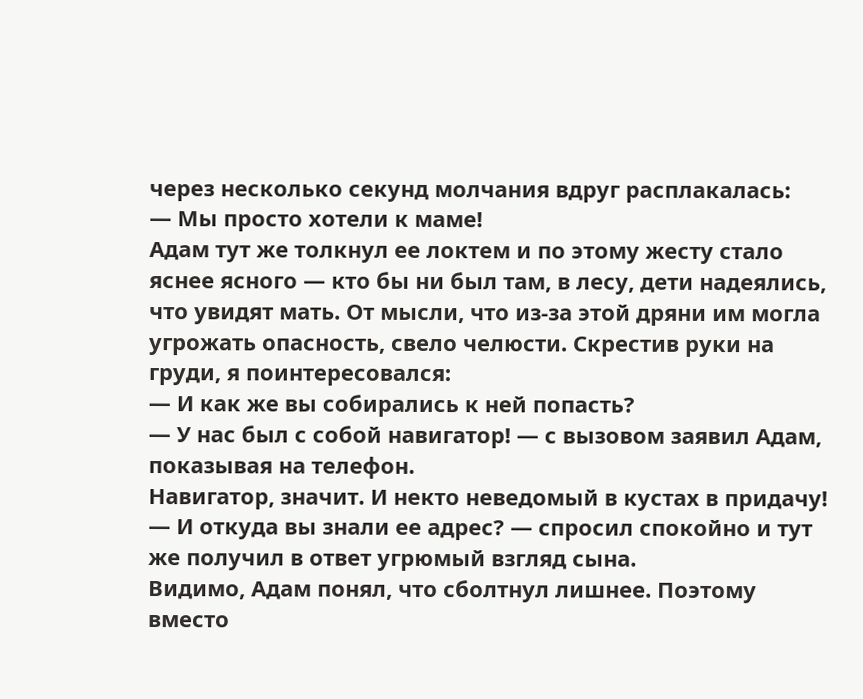через несколько секунд молчания вдруг расплакалась:
— Мы просто хотели к маме!
Адам тут же толкнул ее локтем и по этому жесту стало яснее ясного — кто бы ни был там, в лесу, дети надеялись, что увидят мать. От мысли, что из-за этой дряни им могла угрожать опасность, свело челюсти. Скрестив руки на груди, я поинтересовался:
— И как же вы собирались к ней попасть?
— У нас был с собой навигатор! — с вызовом заявил Адам, показывая на телефон.
Навигатор, значит. И некто неведомый в кустах в придачу!
— И откуда вы знали ее адрес? — спросил спокойно и тут же получил в ответ угрюмый взгляд сына.
Видимо, Адам понял, что сболтнул лишнее. Поэтому вместо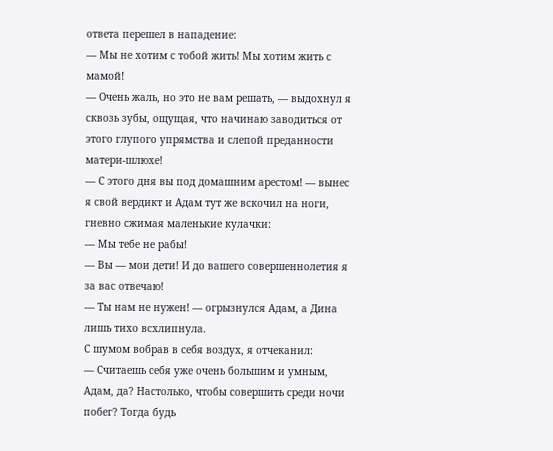ответа перешел в нападение:
— Мы не хотим с тобой жить! Мы хотим жить с мамой!
— Очень жаль, но это не вам решать, — выдохнул я сквозь зубы, ощущая, что начинаю заводиться от этого глупого упрямства и слепой преданности матери-шлюхе!
— С этого дня вы под домашним арестом! — вынес я свой вердикт и Адам тут же вскочил на ноги, гневно сжимая маленькие кулачки:
— Мы тебе не рабы!
— Вы — мои дети! И до вашего совершеннолетия я за вас отвечаю!
— Ты нам не нужен! — огрызнулся Адам, а Дина лишь тихо всхлипнула.
С шумом вобрав в себя воздух, я отчеканил:
— Считаешь себя уже очень большим и умным, Адам, да? Настолько, чтобы совершить среди ночи побег? Тогда будь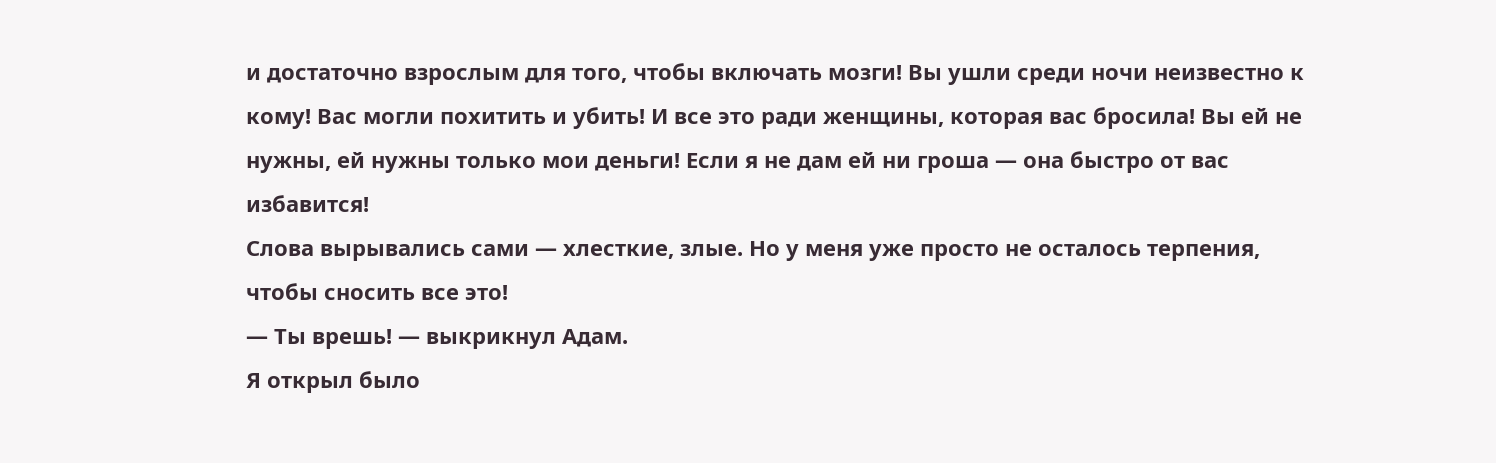и достаточно взрослым для того, чтобы включать мозги! Вы ушли среди ночи неизвестно к кому! Вас могли похитить и убить! И все это ради женщины, которая вас бросила! Вы ей не нужны, ей нужны только мои деньги! Если я не дам ей ни гроша — она быстро от вас избавится!
Слова вырывались сами — хлесткие, злые. Но у меня уже просто не осталось терпения, чтобы сносить все это!
— Ты врешь! — выкрикнул Адам.
Я открыл было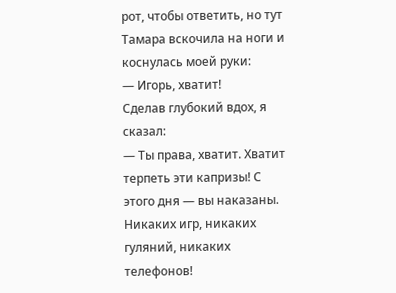рот, чтобы ответить, но тут Тамара вскочила на ноги и коснулась моей руки:
— Игорь, хватит!
Сделав глубокий вдох, я сказал:
— Ты права, хватит. Хватит терпеть эти капризы! С этого дня — вы наказаны. Никаких игр, никаких гуляний, никаких телефонов!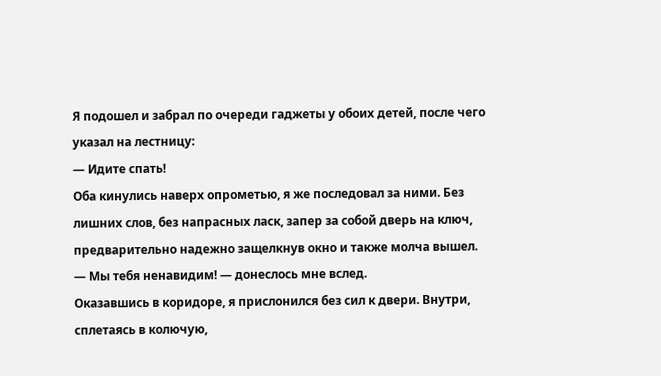Я подошел и забрал по очереди гаджеты у обоих детей, после чего указал на лестницу:
— Идите спать!
Оба кинулись наверх опрометью, я же последовал за ними. Без лишних слов, без напрасных ласк, запер за собой дверь на ключ, предварительно надежно защелкнув окно и также молча вышел.
— Мы тебя ненавидим! — донеслось мне вслед.
Оказавшись в коридоре, я прислонился без сил к двери. Внутри, сплетаясь в колючую,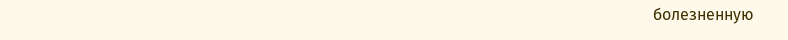болезненную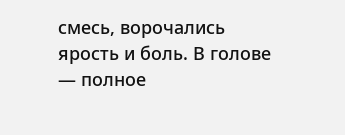смесь, ворочались ярость и боль. В голове — полное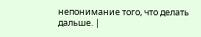непонимание того, что делать дальше. |